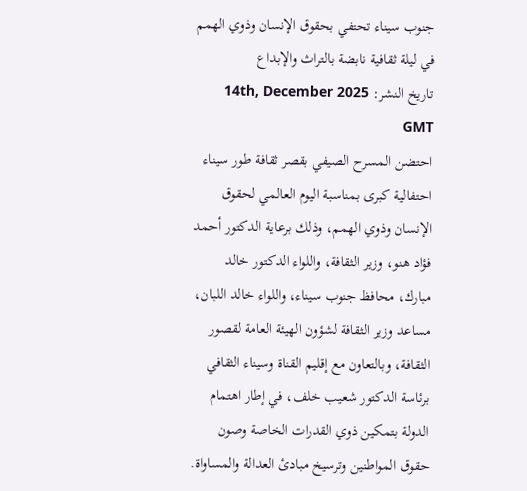جنوب سيناء تحتفي بحقوق الإنسان وذوي الهمم في ليلة ثقافية نابضة بالتراث والإبداع
تاريخ النشر: 14th, December 2025 GMT
احتضن المسرح الصيفي بقصر ثقافة طور سيناء احتفالية كبرى بمناسبة اليوم العالمي لحقوق الإنسان وذوي الهمم، وذلك برعاية الدكتور أحمد فؤاد هنو، وزير الثقافة، واللواء الدكتور خالد مبارك، محافظ جنوب سيناء، واللواء خالد اللبان، مساعد وزير الثقافة لشؤون الهيئة العامة لقصور الثقافة، وبالتعاون مع إقليم القناة وسيناء الثقافي برئاسة الدكتور شعيب خلف، في إطار اهتمام الدولة بتمكين ذوي القدرات الخاصة وصون حقوق المواطنين وترسيخ مبادئ العدالة والمساواة.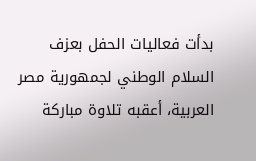بدأت فعاليات الحفل بعزف السلام الوطني لجمهورية مصر العربية، أعقبه تلاوة مباركة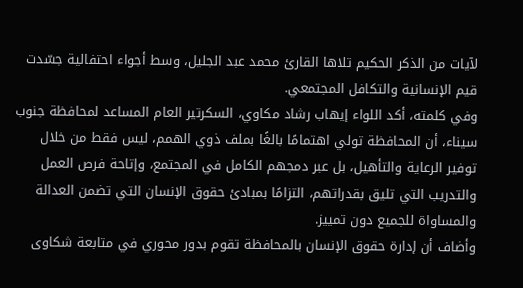لآيات من الذكر الحكيم تلاها القارئ محمد عبد الجليل، وسط أجواء احتفالية جسّدت قيم الإنسانية والتكافل المجتمعي.
وفي كلمته، أكد اللواء إيهاب رشاد مكاوي، السكرتير العام المساعد لمحافظة جنوب سيناء، أن المحافظة تولي اهتمامًا بالغًا بملف ذوي الهمم، ليس فقط من خلال توفير الرعاية والتأهيل، بل عبر دمجهم الكامل في المجتمع، وإتاحة فرص العمل والتدريب التي تليق بقدراتهم، التزامًا بمبادئ حقوق الإنسان التي تضمن العدالة والمساواة للجميع دون تمييز.
وأضاف أن إدارة حقوق الإنسان بالمحافظة تقوم بدور محوري في متابعة شكاوى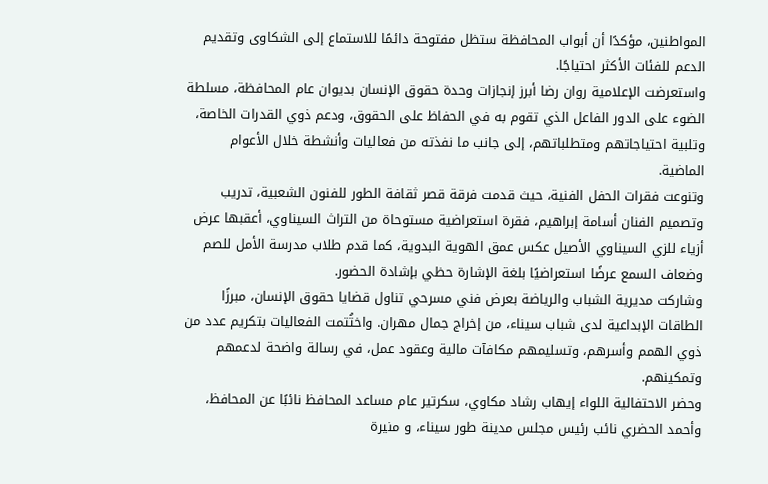المواطنين، مؤكدًا أن أبواب المحافظة ستظل مفتوحة دائمًا للاستماع إلى الشكاوى وتقديم الدعم للفئات الأكثر احتياجًا.
واستعرضت الإعلامية روان رضا أبرز إنجازات وحدة حقوق الإنسان بديوان عام المحافظة، مسلطة الضوء على الدور الفاعل الذي تقوم به في الحفاظ على الحقوق، ودعم ذوي القدرات الخاصة، وتلبية احتياجاتهم ومتطلباتهم، إلى جانب ما نفذته من فعاليات وأنشطة خلال الأعوام الماضية.
وتنوعت فقرات الحفل الفنية، حيث قدمت فرقة قصر ثقافة الطور للفنون الشعبية، تدريب وتصميم الفنان أسامة إبراهيم، فقرة استعراضية مستوحاة من التراث السيناوي، أعقبها عرض أزياء للزي السيناوي الأصيل عكس عمق الهوية البدوية، كما قدم طلاب مدرسة الأمل للصم وضعاف السمع عرضًا استعراضيًا بلغة الإشارة حظي بإشادة الحضور.
وشاركت مديرية الشباب والرياضة بعرض فني مسرحي تناول قضايا حقوق الإنسان، مبرزًا الطاقات الإبداعية لدى شباب سيناء، من إخراج جمال مهران. واختُتمت الفعاليات بتكريم عدد من ذوي الهمم وأسرهم، وتسليمهم مكافآت مالية وعقود عمل، في رسالة واضحة لدعمهم وتمكينهم.
وحضر الاحتفالية اللواء إيهاب رشاد مكاوي، سكرتير عام مساعد المحافظ نائبًا عن المحافظ، وأحمد الحضري نائب رئيس مجلس مدينة طور سيناء، و منيرة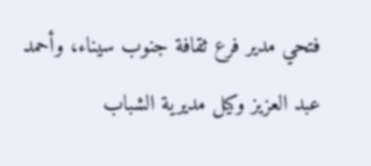فتحي مدير فرع ثقافة جنوب سيناء، وأحمد عبد العزيز وكيل مديرية الشباب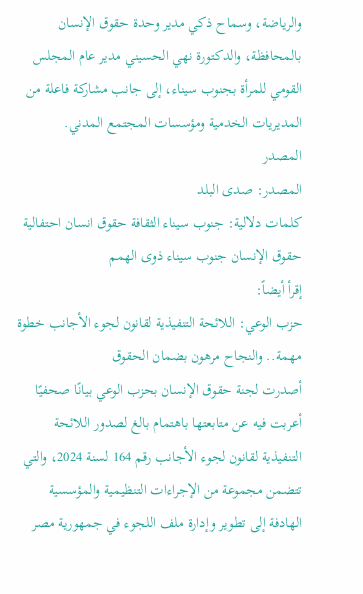والرياضة، وسماح ذكي مدير وحدة حقوق الإنسان بالمحافظة، والدكتورة نهي الحسيني مدير عام المجلس القومي للمرأة بجنوب سيناء، إلى جانب مشاركة فاعلة من المديريات الخدمية ومؤسسات المجتمع المدني.
المصدر
المصدر: صدى البلد
كلمات دلالية: جنوب سيناء الثقافة حقوق انسان احتفالية حقوق الإنسان جنوب سیناء ذوی الهمم
إقرأ أيضاً:
حزب الوعي: اللائحة التنفيذية لقانون لجوء الأجانب خطوة مهمة.. والنجاح مرهون بضمان الحقوق
أصدرت لجنة حقوق الإنسان بحزب الوعي بيانًا صحفيًا أعربت فيه عن متابعتها باهتمام بالغ لصدور اللائحة التنفيذية لقانون لجوء الأجانب رقم 164 لسنة 2024، والتي تتضمن مجموعة من الإجراءات التنظيمية والمؤسسية الهادفة إلى تطوير وإدارة ملف اللجوء في جمهورية مصر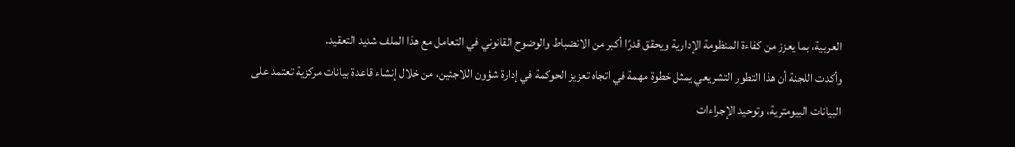العربية، بما يعزز من كفاءة المنظومة الإدارية ويحقق قدرًا أكبر من الانضباط والوضوح القانوني في التعامل مع هذا الملف شديد التعقيد.
وأكدت اللجنة أن هذا التطور التشريعي يمثل خطوة مهمة في اتجاه تعزيز الحوكمة في إدارة شؤون اللاجئين، من خلال إنشاء قاعدة بيانات مركزية تعتمد على البيانات البيومترية، وتوحيد الإجراءات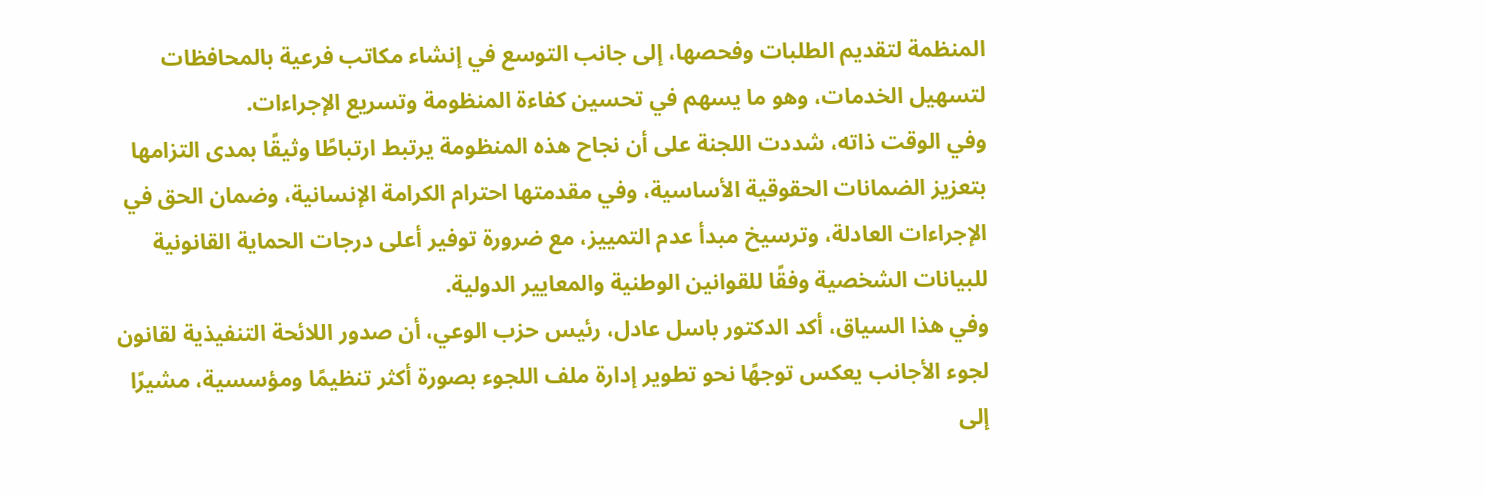المنظمة لتقديم الطلبات وفحصها، إلى جانب التوسع في إنشاء مكاتب فرعية بالمحافظات لتسهيل الخدمات، وهو ما يسهم في تحسين كفاءة المنظومة وتسريع الإجراءات.
وفي الوقت ذاته، شددت اللجنة على أن نجاح هذه المنظومة يرتبط ارتباطًا وثيقًا بمدى التزامها بتعزيز الضمانات الحقوقية الأساسية، وفي مقدمتها احترام الكرامة الإنسانية، وضمان الحق في الإجراءات العادلة، وترسيخ مبدأ عدم التمييز، مع ضرورة توفير أعلى درجات الحماية القانونية للبيانات الشخصية وفقًا للقوانين الوطنية والمعايير الدولية.
وفي هذا السياق، أكد الدكتور باسل عادل، رئيس حزب الوعي، أن صدور اللائحة التنفيذية لقانون لجوء الأجانب يعكس توجهًا نحو تطوير إدارة ملف اللجوء بصورة أكثر تنظيمًا ومؤسسية، مشيرًا إلى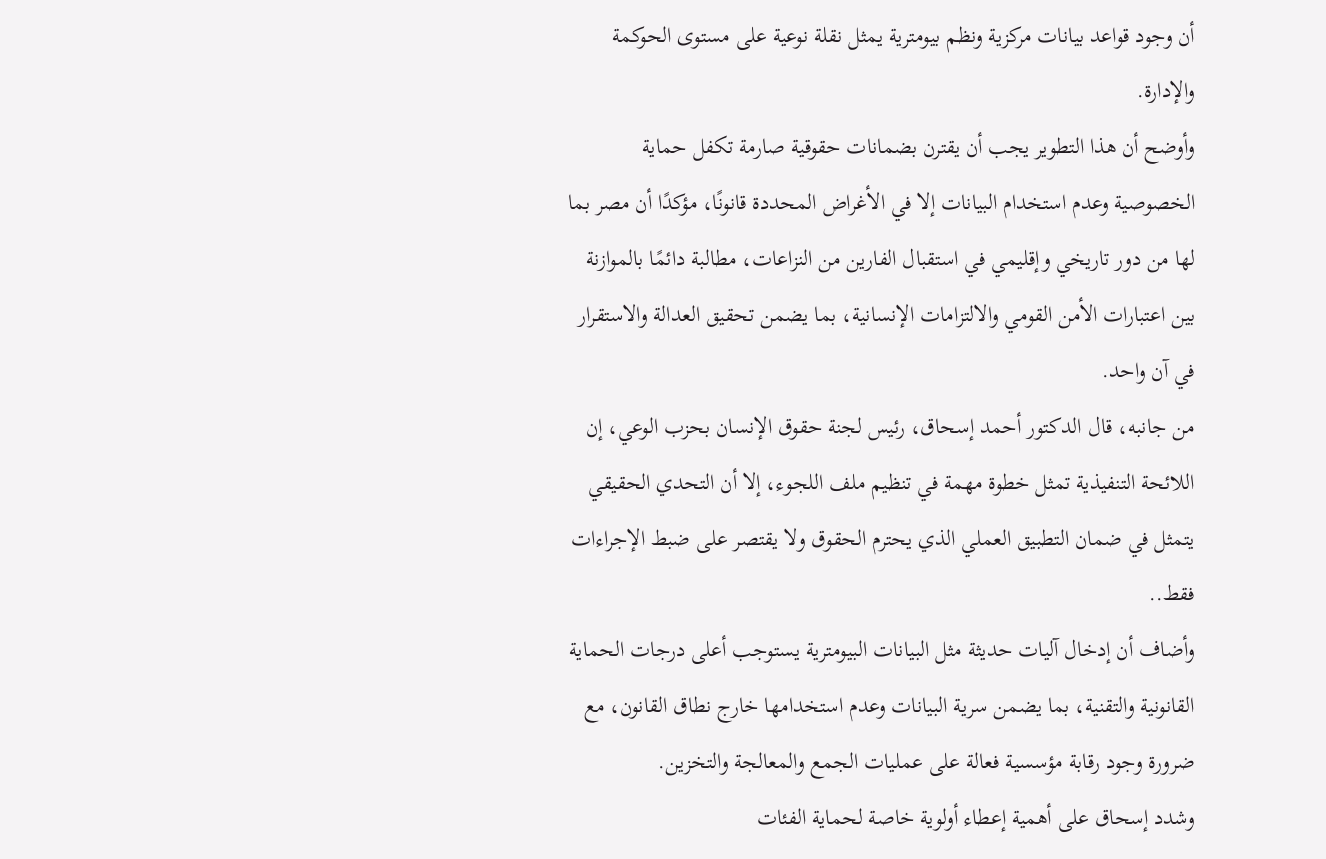أن وجود قواعد بيانات مركزية ونظم بيومترية يمثل نقلة نوعية على مستوى الحوكمة والإدارة.
وأوضح أن هذا التطوير يجب أن يقترن بضمانات حقوقية صارمة تكفل حماية الخصوصية وعدم استخدام البيانات إلا في الأغراض المحددة قانونًا، مؤكدًا أن مصر بما لها من دور تاريخي وإقليمي في استقبال الفارين من النزاعات، مطالبة دائمًا بالموازنة بين اعتبارات الأمن القومي والالتزامات الإنسانية، بما يضمن تحقيق العدالة والاستقرار في آن واحد.
من جانبه، قال الدكتور أحمد إسحاق، رئيس لجنة حقوق الإنسان بحزب الوعي، إن اللائحة التنفيذية تمثل خطوة مهمة في تنظيم ملف اللجوء، إلا أن التحدي الحقيقي يتمثل في ضمان التطبيق العملي الذي يحترم الحقوق ولا يقتصر على ضبط الإجراءات فقط..
وأضاف أن إدخال آليات حديثة مثل البيانات البيومترية يستوجب أعلى درجات الحماية القانونية والتقنية، بما يضمن سرية البيانات وعدم استخدامها خارج نطاق القانون، مع ضرورة وجود رقابة مؤسسية فعالة على عمليات الجمع والمعالجة والتخزين.
وشدد إسحاق على أهمية إعطاء أولوية خاصة لحماية الفئات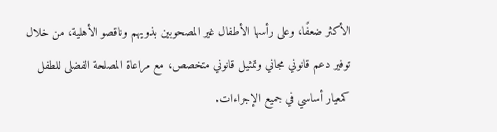الأكثر ضعفًا، وعلى رأسها الأطفال غير المصحوبين بذويهم وناقصو الأهلية، من خلال توفير دعم قانوني مجاني وتمثيل قانوني متخصص، مع مراعاة المصلحة الفضلى للطفل كمعيار أساسي في جميع الإجراءات.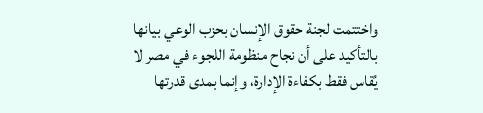واختتمت لجنة حقوق الإنسان بحزب الوعي بيانها بالتأكيد على أن نجاح منظومة اللجوء في مصر لا يُقاس فقط بكفاءة الإدارة، وإنما بمدى قدرتها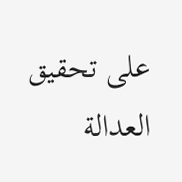على تحقيق العدالة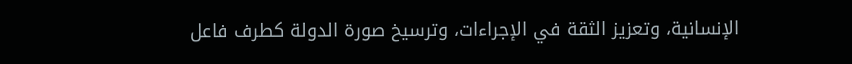الإنسانية، وتعزيز الثقة في الإجراءات، وترسيخ صورة الدولة كطرف فاعل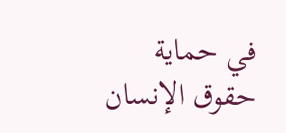في حماية حقوق الإنسان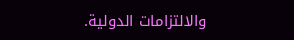والالتزامات الدولية.